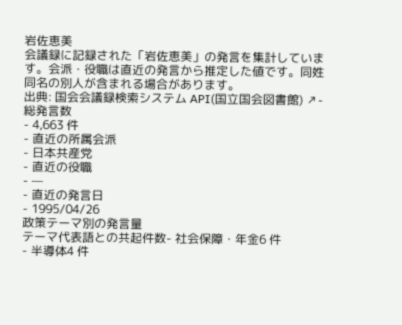岩佐恵美
会議録に記録された「岩佐恵美」の発言を集計しています。会派・役職は直近の発言から推定した値です。同姓同名の別人が含まれる場合があります。
出典: 国会会議録検索システム API(国立国会図書館) ↗- 総発言数
- 4,663 件
- 直近の所属会派
- 日本共産党
- 直近の役職
- —
- 直近の発言日
- 1995/04/26
政策テーマ別の発言量
テーマ代表語との共起件数- 社会保障・年金6 件
- 半導体4 件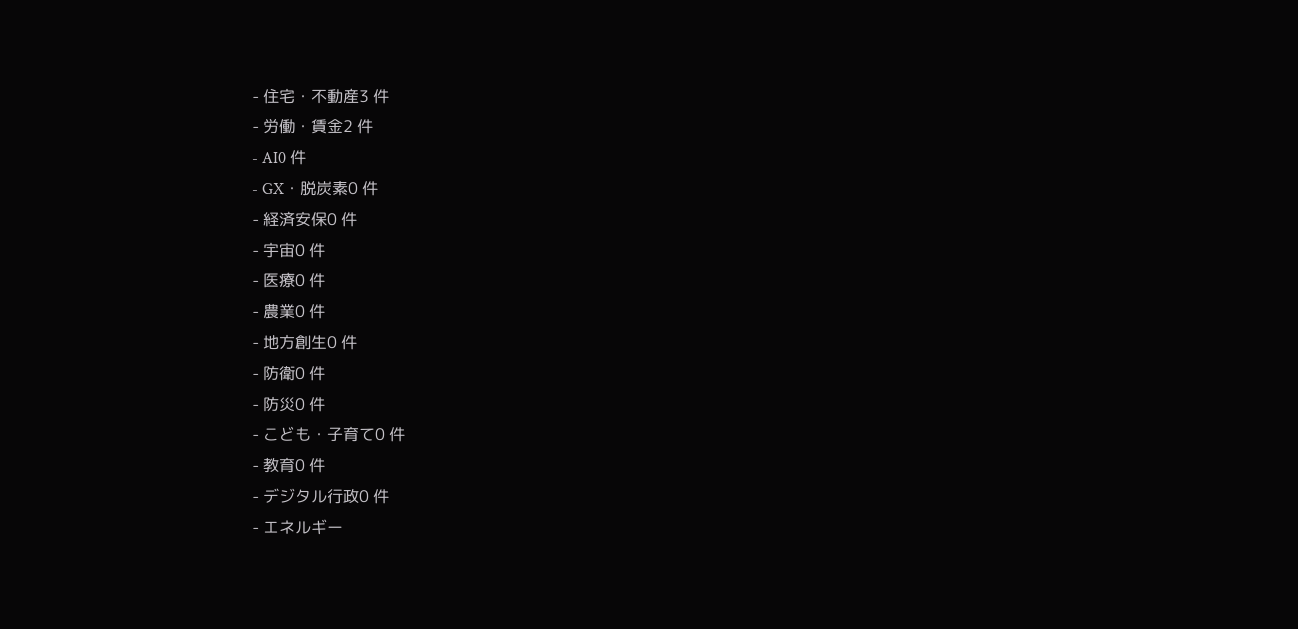- 住宅・不動産3 件
- 労働・賃金2 件
- AI0 件
- GX・脱炭素0 件
- 経済安保0 件
- 宇宙0 件
- 医療0 件
- 農業0 件
- 地方創生0 件
- 防衛0 件
- 防災0 件
- こども・子育て0 件
- 教育0 件
- デジタル行政0 件
- エネルギー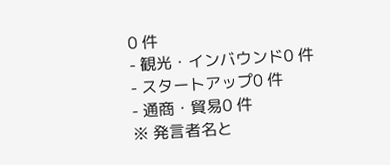0 件
- 観光・インバウンド0 件
- スタートアップ0 件
- 通商・貿易0 件
※ 発言者名と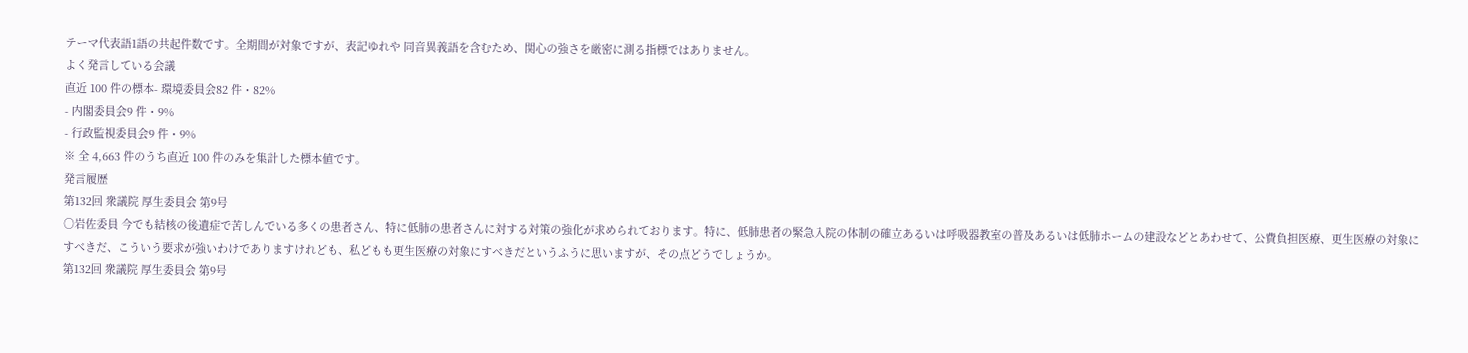テーマ代表語1語の共起件数です。全期間が対象ですが、表記ゆれや 同音異義語を含むため、関心の強さを厳密に測る指標ではありません。
よく発言している会議
直近 100 件の標本- 環境委員会82 件・82%
- 内閣委員会9 件・9%
- 行政監視委員会9 件・9%
※ 全 4,663 件のうち直近 100 件のみを集計した標本値です。
発言履歴
第132回 衆議院 厚生委員会 第9号
○岩佐委員 今でも結核の後遺症で苦しんでいる多くの患者さん、特に低肺の患者さんに対する対策の強化が求められております。特に、低肺患者の緊急入院の体制の確立あるいは呼吸器教室の普及あるいは低肺ホームの建設などとあわせて、公費負担医療、更生医療の対象にすべきだ、こういう要求が強いわけでありますけれども、私どもも更生医療の対象にすべきだというふうに思いますが、その点どうでしょうか。
第132回 衆議院 厚生委員会 第9号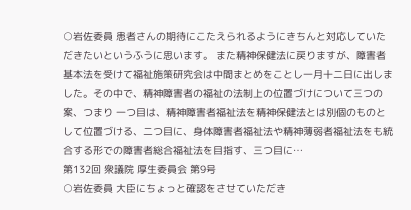○岩佐委員 患者さんの期待にこたえられるようにきちんと対応していただきたいというふうに思います。 また精神保健法に戻りますが、障害者基本法を受けて福祉施策研究会は中間まとめをことし一月十二日に出しました。その中で、精神障害者の福祉の法制上の位置づけについて三つの案、つまり 一つ目は、精神障害者福祉法を精神保健法とは別個のものとして位置づける、二つ目に、身体障害者福祉法や精神薄弱者福祉法をも統合する形での障害者総合福祉法を目指す、三つ目に…
第132回 衆議院 厚生委員会 第9号
○岩佐委員 大臣にちょっと確認をさせていただき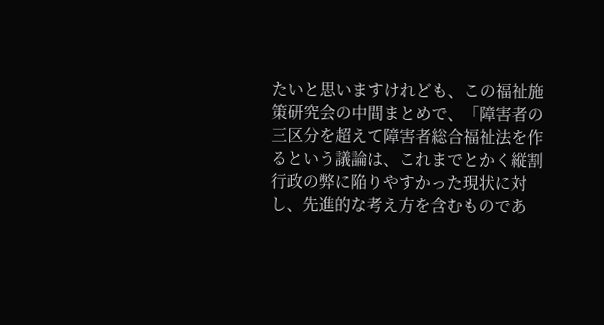たいと思いますけれども、この福祉施策研究会の中間まとめで、「障害者の三区分を超えて障害者総合福祉法を作るという議論は、これまでとかく縦割行政の弊に陥りやすかった現状に対し、先進的な考え方を含むものであ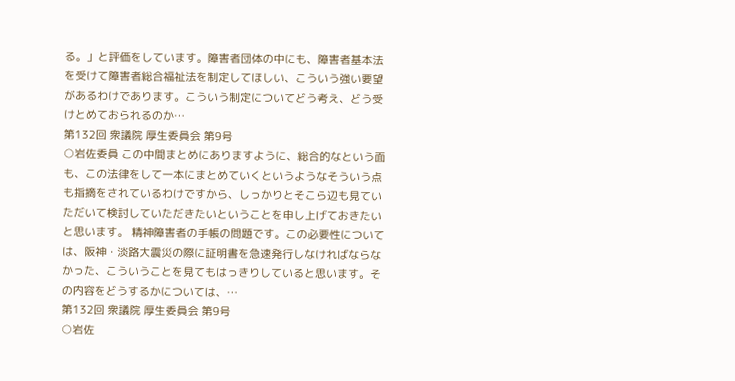る。」と評価をしています。障害者団体の中にも、障害者基本法を受けて障害者総合福祉法を制定してほしい、こういう強い要望があるわけであります。こういう制定についてどう考え、どう受けとめておられるのか…
第132回 衆議院 厚生委員会 第9号
○岩佐委員 この中間まとめにありますように、総合的なという面も、この法律をして一本にまとめていくというようなそういう点も指摘をされているわけですから、しっかりとそこら辺も見ていただいて検討していただきたいということを申し上げておきたいと思います。 精神障害者の手帳の問題です。この必要性については、阪神・淡路大震災の際に証明書を急速発行しなければならなかった、こういうことを見てもはっきりしていると思います。その内容をどうするかについては、…
第132回 衆議院 厚生委員会 第9号
○岩佐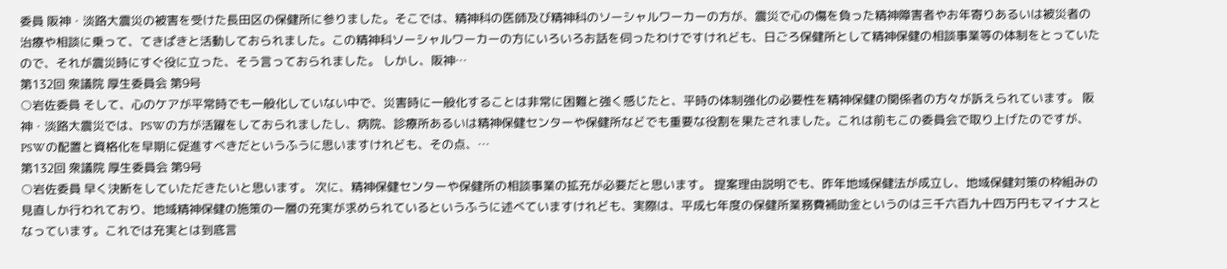委員 阪神・淡路大震災の被害を受けた長田区の保健所に参りました。そこでは、精神科の医師及び精神科のソーシャルワーカーの方が、震災で心の傷を負った精神障害者やお年寄りあるいは被災者の治療や相談に乗って、てきぱきと活動しておられました。この精神科ソーシャルワーカーの方にいろいろお話を伺ったわけですけれども、日ごろ保健所として精神保健の相談事業等の体制をとっていたので、それが震災時にすぐ役に立った、そう言っておられました。 しかし、阪神…
第132回 衆議院 厚生委員会 第9号
○岩佐委員 そして、心のケアが平常時でも一般化していない中で、災害時に一般化することは非常に困難と強く感じたと、平時の体制強化の必要性を精神保健の関係者の方々が訴えられています。 阪神・淡路大震災では、PSWの方が活躍をしておられましたし、病院、診療所あるいは精神保健センターや保健所などでも重要な役割を果たされました。これは前もこの委員会で取り上げたのですが、PSWの配置と資格化を早期に促進すべきだというふうに思いますけれども、その点、…
第132回 衆議院 厚生委員会 第9号
○岩佐委員 早く決断をしていただきたいと思います。 次に、精神保健センターや保健所の相談事業の拡充が必要だと思います。 提案理由説明でも、昨年地域保健法が成立し、地域保健対策の枠組みの見直しか行われており、地域精神保健の施策の一層の充実が求められているというふうに述べていますけれども、実際は、平成七年度の保健所業務費補助金というのは三千六百九十四万円もマイナスとなっています。これでは充実とは到底言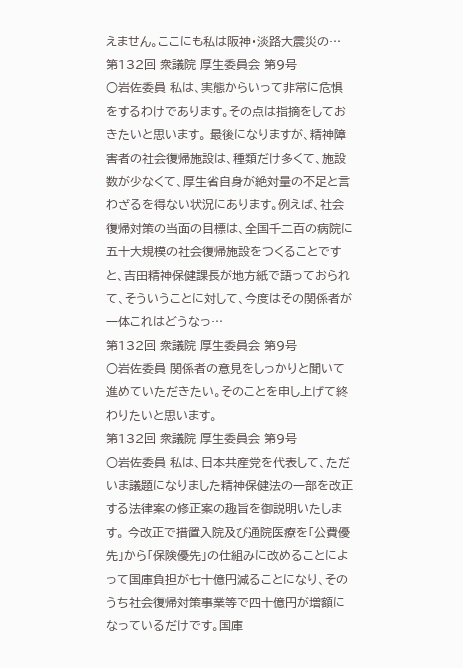えません。ここにも私は阪神・淡路大震災の…
第132回 衆議院 厚生委員会 第9号
○岩佐委員 私は、実態からいって非常に危惧をするわけであります。その点は指摘をしておきたいと思います。 最後になりますが、精神障害者の社会復帰施設は、種類だけ多くて、施設数が少なくて、厚生省自身が絶対量の不足と言わざるを得ない状況にあります。例えば、社会復帰対策の当面の目標は、全国千二百の病院に五十大規模の社会復帰施設をつくることですと、吉田精神保健課長が地方紙で語っておられて、そういうことに対して、今度はその関係者が一体これはどうなっ…
第132回 衆議院 厚生委員会 第9号
○岩佐委員 関係者の意見をしっかりと聞いて進めていただきたい。そのことを申し上げて終わりたいと思います。
第132回 衆議院 厚生委員会 第9号
○岩佐委員 私は、日本共産党を代表して、ただいま議題になりました精神保健法の一部を改正する法律案の修正案の趣旨を御説明いたします。 今改正で措置入院及び通院医療を「公費優先」から「保険優先」の仕組みに改めることによって国庫負担が七十億円減ることになり、そのうち社会復帰対策事業等で四十億円が増額になっているだけです。国庫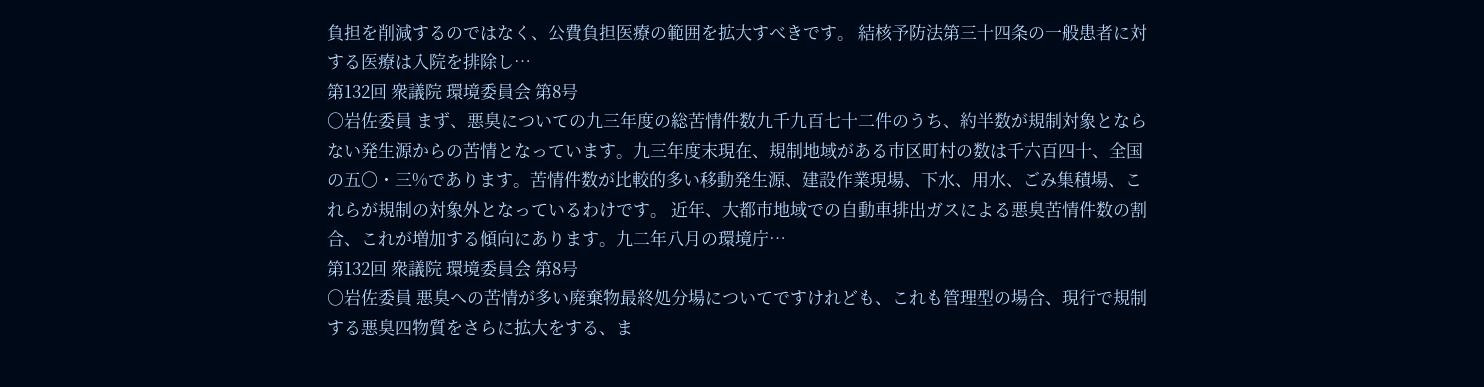負担を削減するのではなく、公費負担医療の範囲を拡大すべきです。 結核予防法第三十四条の一般患者に対する医療は入院を排除し…
第132回 衆議院 環境委員会 第8号
○岩佐委員 まず、悪臭についての九三年度の総苦情件数九千九百七十二件のうち、約半数が規制対象とならない発生源からの苦情となっています。九三年度末現在、規制地域がある市区町村の数は千六百四十、全国の五〇・三%であります。苦情件数が比較的多い移動発生源、建設作業現場、下水、用水、ごみ集積場、これらが規制の対象外となっているわけです。 近年、大都市地域での自動車排出ガスによる悪臭苦情件数の割合、これが増加する傾向にあります。九二年八月の環境庁…
第132回 衆議院 環境委員会 第8号
○岩佐委員 悪臭への苦情が多い廃棄物最終処分場についてですけれども、これも管理型の場合、現行で規制する悪臭四物質をさらに拡大をする、ま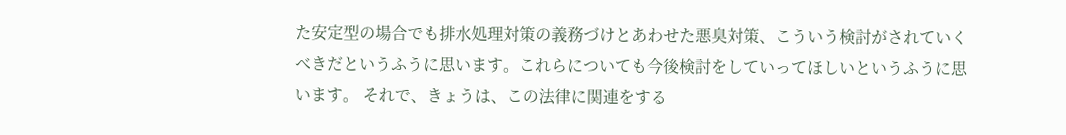た安定型の場合でも排水処理対策の義務づけとあわせた悪臭対策、こういう検討がされていくべきだというふうに思います。これらについても今後検討をしていってほしいというふうに思います。 それで、きょうは、この法律に関連をする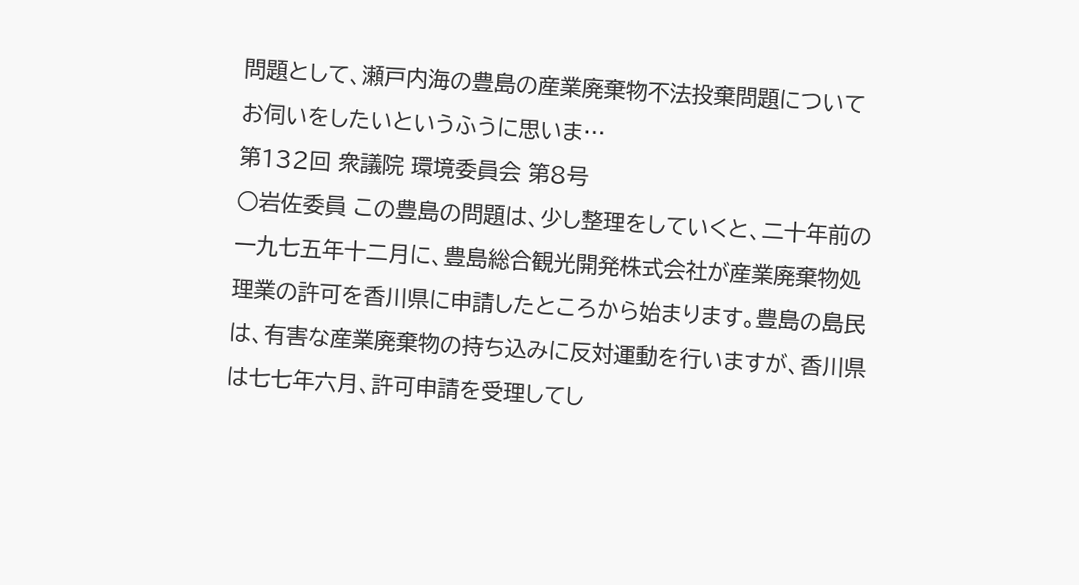問題として、瀬戸内海の豊島の産業廃棄物不法投棄問題についてお伺いをしたいというふうに思いま…
第132回 衆議院 環境委員会 第8号
○岩佐委員 この豊島の問題は、少し整理をしていくと、二十年前の一九七五年十二月に、豊島総合観光開発株式会社が産業廃棄物処理業の許可を香川県に申請したところから始まります。豊島の島民は、有害な産業廃棄物の持ち込みに反対運動を行いますが、香川県は七七年六月、許可申請を受理してし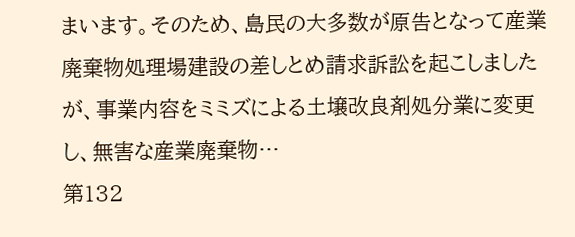まいます。そのため、島民の大多数が原告となって産業廃棄物処理場建設の差しとめ請求訴訟を起こしましたが、事業内容をミミズによる土壌改良剤処分業に変更し、無害な産業廃棄物…
第132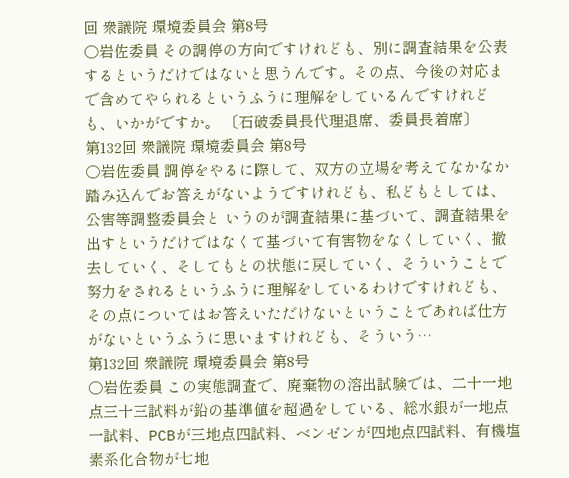回 衆議院 環境委員会 第8号
○岩佐委員 その調停の方向ですけれども、別に調査結果を公表するというだけではないと思うんです。その点、今後の対応まで含めてやられるというふうに理解をしているんですけれども、いかがですか。 〔石破委員長代理退席、委員長着席〕
第132回 衆議院 環境委員会 第8号
○岩佐委員 調停をやるに際して、双方の立場を考えてなかなか踏み込んでお答えがないようですけれども、私どもとしては、公害等調整委員会と いうのが調査結果に基づいて、調査結果を出すというだけではなくて基づいて有害物をなくしていく、撤去していく、そしてもとの状態に戻していく、そういうことで努力をされるというふうに理解をしているわけですけれども、その点についてはお答えいただけないということであれば仕方がないというふうに思いますけれども、そういう…
第132回 衆議院 環境委員会 第8号
○岩佐委員 この実態調査で、廃棄物の溶出試験では、二十一地点三十三試料が鉛の基準値を超過をしている、総水銀が一地点一試料、PCBが三地点四試料、ベンゼンが四地点四試料、有機塩素系化合物が七地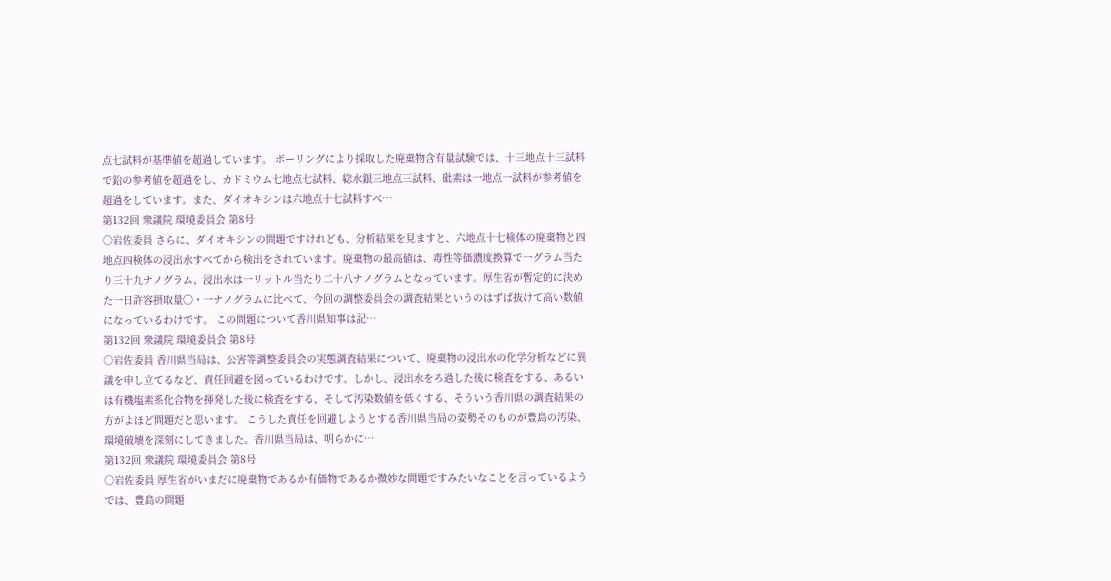点七試料が基準値を超過しています。 ボーリングにより採取した廃棄物含有量試験では、十三地点十三試料で鉛の参考値を超過をし、カドミウム七地点七試料、総水銀三地点三試料、砒素は一地点一試料が参考値を超過をしています。また、ダイオキシンは六地点十七試料すべ…
第132回 衆議院 環境委員会 第8号
○岩佐委員 さらに、ダイオキシンの問題ですけれども、分析結果を見ますと、六地点十七検体の廃棄物と四地点四検体の浸出水すべてから検出をされています。廃棄物の最高値は、毒性等価濃度換算で一グラム当たり三十九ナノグラム、浸出水は一リットル当たり二十八ナノグラムとなっています。厚生省が暫定的に決めた一日許容摂取量〇・一ナノグラムに比べて、今回の調整委員会の調査結果というのはずば抜けて高い数値になっているわけです。 この問題について香川県知事は記…
第132回 衆議院 環境委員会 第8号
○岩佐委員 香川県当局は、公害等調整委員会の実態調査結果について、廃棄物の浸出水の化学分析などに異議を申し立てるなど、責任回避を図っているわけです。しかし、浸出水をろ過した後に検査をする、あるいは有機塩素系化合物を揮発した後に検査をする、そして汚染数値を低くする、そういう香川県の調査結果の方がよほど問題だと思います。 こうした責任を回避しようとする香川県当局の姿勢そのものが豊島の汚染、環境破壊を深刻にしてきました。香川県当局は、明らかに…
第132回 衆議院 環境委員会 第8号
○岩佐委員 厚生省がいまだに廃棄物であるか有価物であるか微妙な問題ですみたいなことを言っているようでは、豊島の問題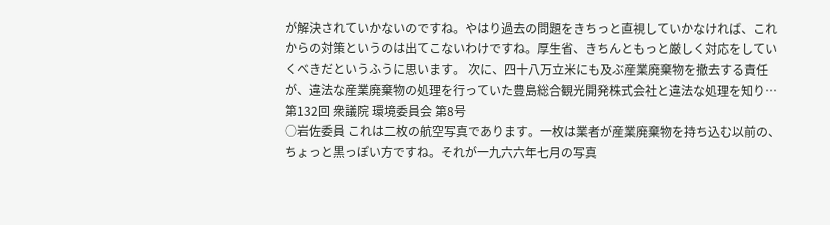が解決されていかないのですね。やはり過去の問題をきちっと直視していかなければ、これからの対策というのは出てこないわけですね。厚生省、きちんともっと厳しく対応をしていくべきだというふうに思います。 次に、四十八万立米にも及ぶ産業廃棄物を撤去する責任が、違法な産業廃棄物の処理を行っていた豊島総合観光開発株式会社と違法な処理を知り…
第132回 衆議院 環境委員会 第8号
○岩佐委員 これは二枚の航空写真であります。一枚は業者が産業廃棄物を持ち込む以前の、ちょっと黒っぽい方ですね。それが一九六六年七月の写真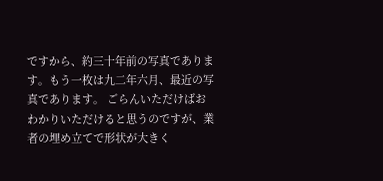ですから、約三十年前の写真であります。もう一枚は九二年六月、最近の写真であります。 ごらんいただけばおわかりいただけると思うのですが、業者の埋め立てで形状が大きく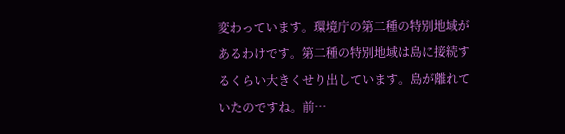変わっています。環境庁の第二種の特別地域があるわけです。第二種の特別地域は島に接続するくらい大きくせり出しています。島が離れていたのですね。前…